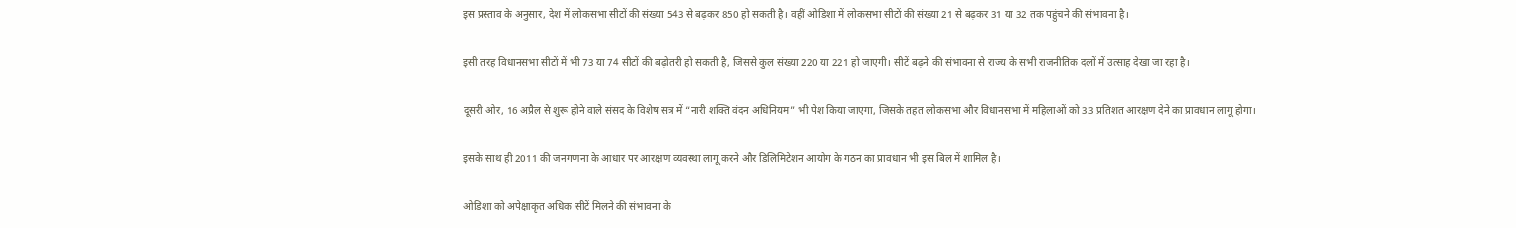इस प्रस्ताव के अनुसार, देश में लोकसभा सीटों की संख्या 543 से बढ़कर 850 हो सकती है। वहीं ओडिशा में लोकसभा सीटों की संख्या 21 से बढ़कर 31 या 32 तक पहुंचने की संभावना है।

इसी तरह विधानसभा सीटों में भी 73 या 74 सीटों की बढ़ोतरी हो सकती है, जिससे कुल संख्या 220 या 221 हो जाएगी। सीटें बढ़ने की संभावना से राज्य के सभी राजनीतिक दलों में उत्साह देखा जा रहा है।

दूसरी ओर, 16 अप्रैल से शुरू होने वाले संसद के विशेष सत्र में “नारी शक्ति वंदन अधिनियम” भी पेश किया जाएगा, जिसके तहत लोकसभा और विधानसभा में महिलाओं को 33 प्रतिशत आरक्षण देने का प्रावधान लागू होगा।

इसके साथ ही 2011 की जनगणना के आधार पर आरक्षण व्यवस्था लागू करने और डिलिमिटेशन आयोग के गठन का प्रावधान भी इस बिल में शामिल है।

ओडिशा को अपेक्षाकृत अधिक सीटें मिलने की संभावना के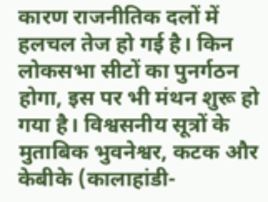कारण राजनीतिक दलों में हलचल तेज हो गई है। किन लोकसभा सीटों का पुनर्गठन होगा, इस पर भी मंथन शुरू हो गया है। विश्वसनीय सूत्रों के मुताबिक भुवनेश्वर, कटक और केबीके (कालाहांडी-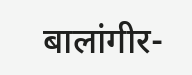बालांगीर-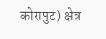कोरापुट) क्षेत्र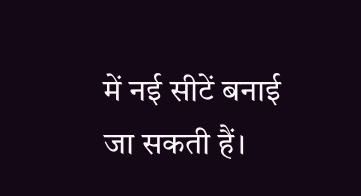में नई सीटें बनाई जा सकती हैं।